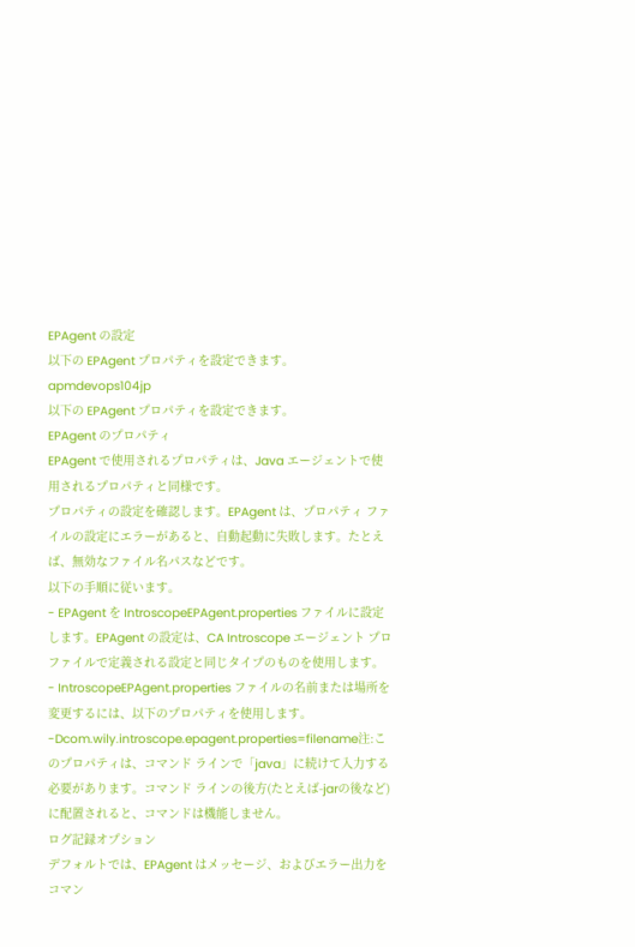EPAgent の設定
以下の EPAgent プロパティを設定できます。
apmdevops104jp
以下の EPAgent プロパティを設定できます。
EPAgent のプロパティ
EPAgent で使用されるプロパティは、Java エージェントで使用されるプロパティと同様です。
プロパティの設定を確認します。EPAgent は、プロパティ ファイルの設定にエラーがあると、自動起動に失敗します。たとえば、無効なファイル名パスなどです。
以下の手順に従います。
- EPAgent を IntroscopeEPAgent.properties ファイルに設定します。EPAgent の設定は、CA Introscope エージェント プロファイルで定義される設定と同じタイプのものを使用します。
- IntroscopeEPAgent.properties ファイルの名前または場所を変更するには、以下のプロパティを使用します。-Dcom.wily.introscope.epagent.properties=filename注:このプロパティは、コマンド ラインで「java」に続けて入力する必要があります。コマンド ラインの後方(たとえば-jarの後など)に配置されると、コマンドは機能しません。
ログ記録オプション
デフォルトでは、EPAgent はメッセージ、およびエラー出力をコマン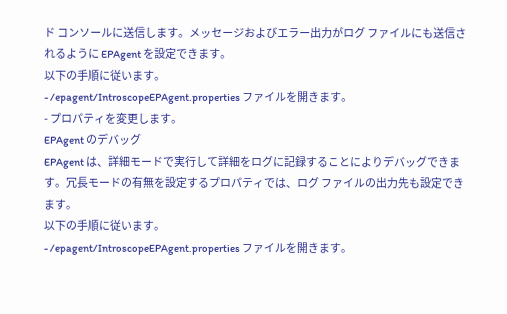ド コンソールに送信します。メッセージおよびエラー出力がログ ファイルにも送信されるように EPAgent を設定できます。
以下の手順に従います。
- /epagent/IntroscopeEPAgent.properties ファイルを開きます。
- プロパティを変更します。
EPAgent のデバッグ
EPAgent は、詳細モードで実行して詳細をログに記録することによりデバッグできます。冗長モードの有無を設定するプロパティでは、ログ ファイルの出力先も設定できます。
以下の手順に従います。
- /epagent/IntroscopeEPAgent.properties ファイルを開きます。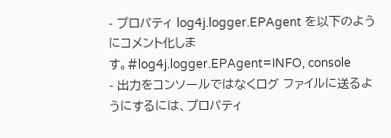- プロパティ log4j.logger.EPAgent を以下のようにコメント化します。#log4j.logger.EPAgent=INFO, console
- 出力をコンソールではなくログ ファイルに送るようにするには、プロパティ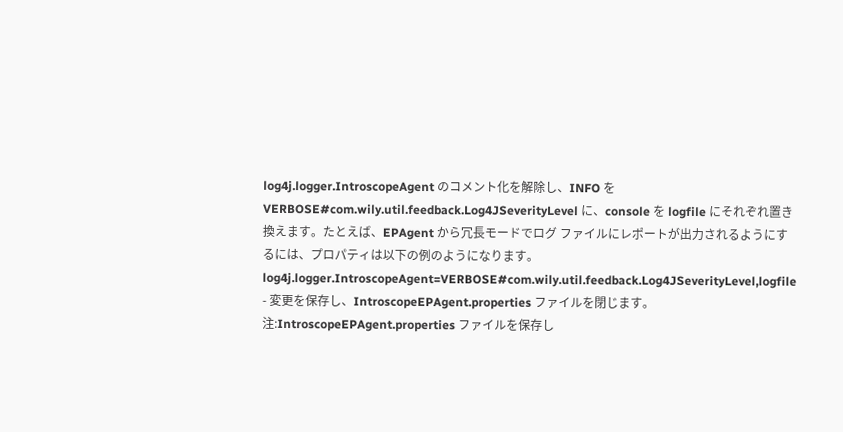log4j.logger.IntroscopeAgent のコメント化を解除し、INFO を VERBOSE#com.wily.util.feedback.Log4JSeverityLevel に、console を logfile にそれぞれ置き換えます。たとえば、EPAgent から冗長モードでログ ファイルにレポートが出力されるようにするには、プロパティは以下の例のようになります。log4j.logger.IntroscopeAgent=VERBOSE#com.wily.util.feedback.Log4JSeverityLevel,logfile
- 変更を保存し、IntroscopeEPAgent.properties ファイルを閉じます。注:IntroscopeEPAgent.properties ファイルを保存し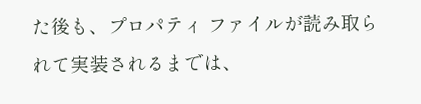た後も、プロパティ ファイルが読み取られて実装されるまでは、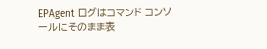EPAgent ログはコマンド コンソールにそのまま表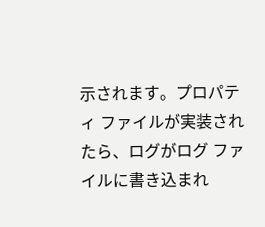示されます。プロパティ ファイルが実装されたら、ログがログ ファイルに書き込まれ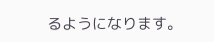るようになります。